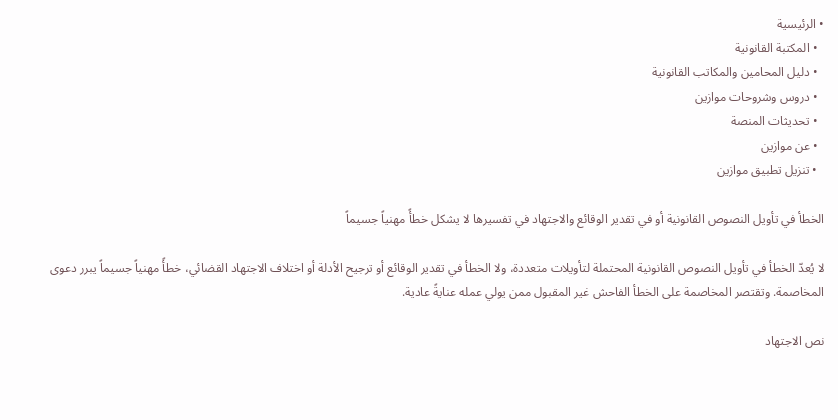• الرئيسية
  • المكتبة القانونية
  • دليل المحامين والمكاتب القانونية
  • دروس وشروحات موازين
  • تحديثات المنصة
  • عن موازين
  • تنزيل تطبيق موازين

الخطأ في تأويل النصوص القانونية أو في تقدير الوقائع والاجتهاد في تفسيرها لا يشكل خطأً مهنياً جسيماً

لا يُعدّ الخطأ في تأويل النصوص القانونية المحتملة لتأويلات متعددة، ولا الخطأ في تقدير الوقائع أو ترجيح الأدلة أو اختلاف الاجتهاد القضائي، خطأً مهنياً جسيماً يبرر دعوى المخاصمة. وتقتصر المخاصمة على الخطأ الفاحش غير المقبول ممن يولي عمله عنايةً عادية.

نص الاجتهاد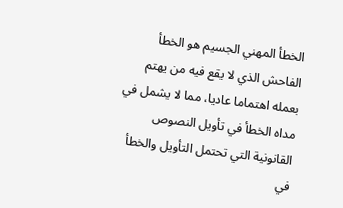الخطأ المهني الجسيم هو الخطأ الفاحش الذي لا يقع فيه من يهتم بعمله اهتماما عاديا، مما لا يشمل في مداه الخطأ في تأويل النصوص القانونية التي تحتمل التأويل والخطأ في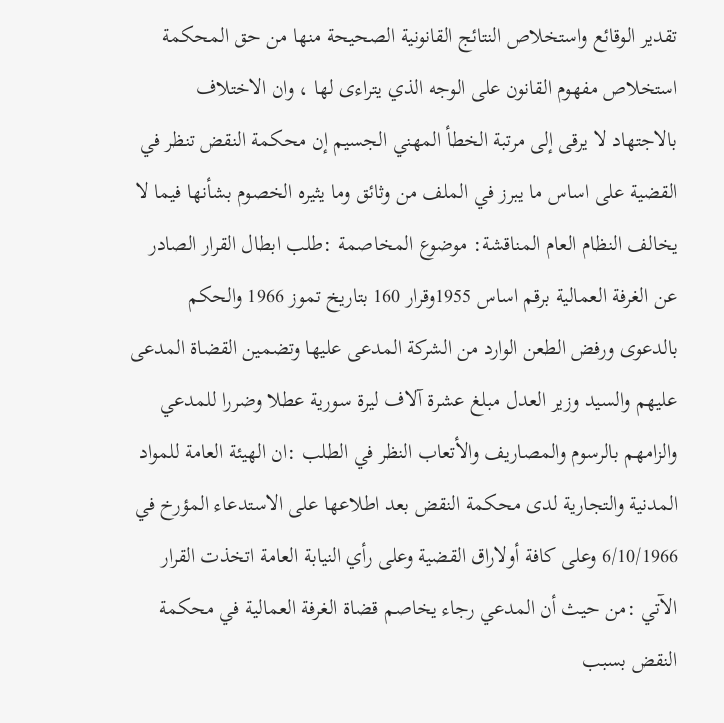تقدير الوقائع واستخلاص النتائج القانونية الصحيحة منها من حق المحكمة استخلاص مفهوم القانون على الوجه الذي يتراءى لها ، وان الاختلاف بالاجتهاد لا يرقى إلى مرتبة الخطأ المهني الجسيم إن محكمة النقض تنظر في القضية على اساس ما يبرز في الملف من وثائق وما يثيره الخصوم بشأنها فيما لا يخالف النظام العام المناقشة: موضوع المخاصمة :طلب ابطال القرار الصادر عن الغرفة العمالية برقم اساس 1955وقرار 160 بتاریخ تموز 1966 والحكم بالدعوى ورفض الطعن الوارد من الشركة المدعى عليها وتضمين القضاة المدعى عليهم والسيد وزير العدل مبلغ عشرة آلاف ليرة سورية عطلا وضررا للمدعي والزامهم بالرسوم والمصاريف والأتعاب النظر في الطلب :ان الهيئة العامة للمواد المدنية والتجارية لدى محكمة النقض بعد اطلاعها على الاستدعاء المؤرخ في 6/10/1966 وعلى كافة أولاراق القضية وعلى رأي النيابة العامة اتخذت القرار الآتي :من حيث أن المدعي رجاء يخاصم قضاة الغرفة العمالية في محكمة النقض بسبب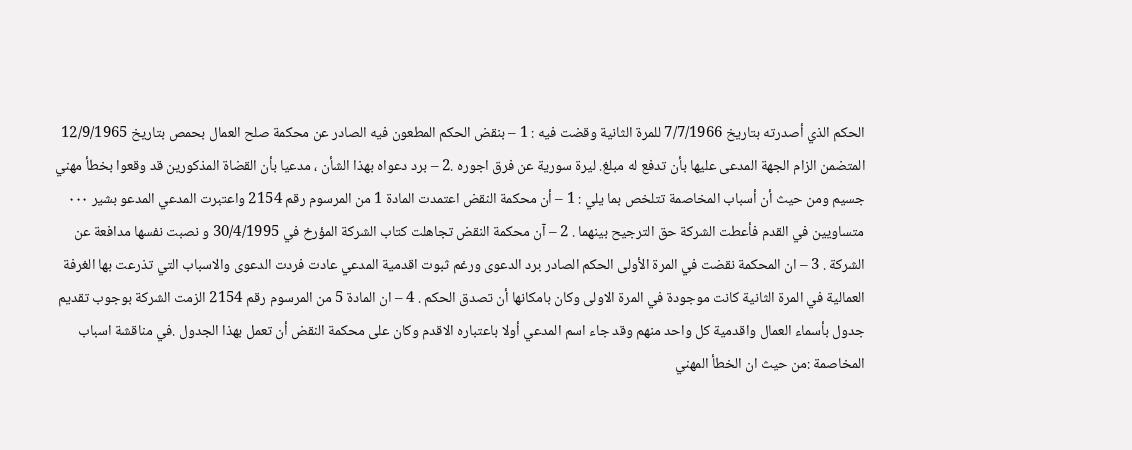الحكم الذي أصدرته بتاريخ 7/7/1966 للمرة الثانية وقضت فيه : 1 – بنقض الحكم المطعون فيه الصادر عن محكمة صلح العمال بحمص بتاریخ 12/9/1965 المتضمن الزام الجهة المدعى عليها بأن تدفع له مبلغ. ليرة سورية عن فرق اجوره .2 – برد دعواه بهذا الشأن ، مدعيا بأن القضاة المذكورين قد وقعوا بخطأ مهني جسيم ومن حيث أن أسباب المخاصمة تتلخص بما يلي : 1 – أن محكمة النقض اعتمدت المادة 1 من المرسوم رقم 2154 واعتبرت المدعي المدعو بشير ۰۰۰ متساويين في القدم فأعطت الشركة حق الترجيح بينهما . 2 – آن محكمة النقض تجاهلت كتاب الشركة المؤرخ في 30/4/1995 و نصبت نفسها مدافعة عن الشركة . 3 – ان المحكمة نقضت في المرة الأولى الحكم الصادر برد الدعوى ورغم ثبوت اقدمية المدعي عادت فردت الدعوى والاسباب التي تذرعت بها الغرفة العمالية في المرة الثانية كانت موجودة في المرة الاولى وكان بامكانها أن تصدق الحكم . 4 – ان المادة 5 من المرسوم رقم 2154 الزمت الشركة بوجوب تقديم جدول بأسماء العمال واقدمية كل واحد منهم وقد جاء اسم المدعي أولا باعتباره الاقدم وكان على محكمة النقض أن تعمل بهذا الجدول .في مناقشة اسباب المخاصمة :من حيث ان الخطأ المهني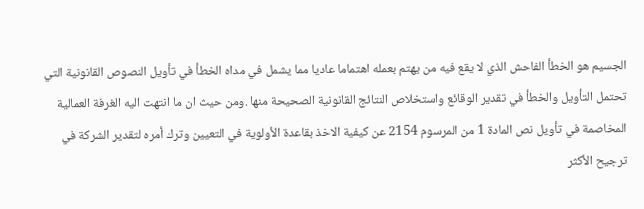الجسيم هو الخطأ الفاحش الذي لا يقع فيه من يهتم بعمله اهتماما عاديا مما يشمل في مداه الخطأ في تأويل النصوص القانونية التي تحتمل التأويل والخطأ في تقدير الوقائع واستخلاص النتائج القانونية الصحيحة منها .ومن حيث ان ما انتهت اليه الغرفة العمالية المخاصمة في تأويل نص المادة 1 من المرسوم 2154 عن كيفية الاخذ بقاعدة الأولوية في التعيين وترك أمره لتقدير الشركة في ترجيح الأكثر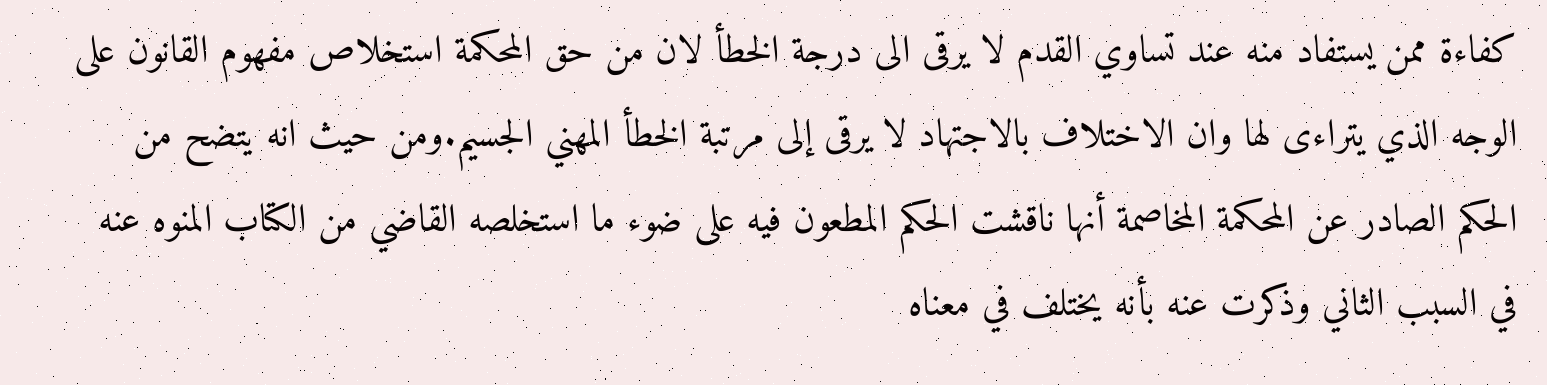كفاءة ممن يستفاد منه عند تساوي القدم لا يرقى الى درجة الخطأ لان من حق المحكمة استخلاص مفهوم القانون على الوجه الذي يتراءى لها وان الاختلاف بالاجتهاد لا يرقى إلى مرتبة الخطأ المهني الجسيم.ومن حيث انه يتضح من الحكم الصادر عن المحكمة المخاصمة أنها ناقشت الحكم المطعون فيه على ضوء ما استخلصه القاضي من الكتاب المنوه عنه في السبب الثاني وذكرت عنه بأنه يختلف في معناه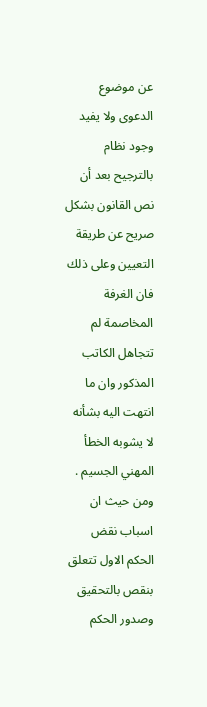عن موضوع الدعوى ولا يفيد وجود نظام بالترجيح بعد أن نص القانون بشكل صريح عن طريقة التعيين وعلى ذلك فان الغرفة المخاصمة لم تتجاهل الكاتب المذكور وان ما انتهت اليه بشأنه لا يشوبه الخطأ المهني الجسيم . ومن حيث ان اسباب نقض الحكم الاول تتعلق بنقص بالتحقيق وصدور الحكم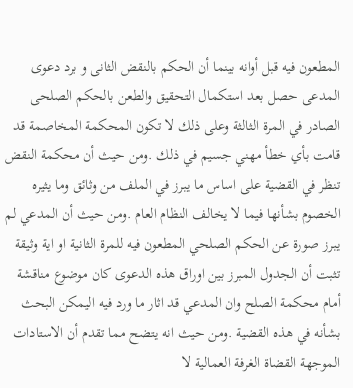المطعون فيه قبل أوانه بينما أن الحكم بالنقض الثانی و برد دعوى المدعى حصل بعد استكمال التحقيق والطعن بالحكم الصلحی الصادر في المرة الثالثة وعلى ذلك لا تكون المحكمة المخاصمة قد قامت بأي خطأ مهني جسيم في ذلك .ومن حيث أن محكمة النقض تنظر في القضية على اساس ما يبرز في الملف من وثائق وما يثيره الخصوم بشأنها فيما لا يخالف النظام العام .ومن حيث أن المدعي لم يبرز صورة عن الحكم الصلحي المطعون فيه للمرة الثانية او اية وثيقة تثبت أن الجدول المبرز بين اوراق هذه الدعوى كان موضوع مناقشة أمام محكمة الصلح وان المدعي قد اثار ما ورد فيه اليمكن البحث بشأنه في هذه القضية .ومن حيث انه يتضح مما تقدم أن الاستادات الموجهة القضاة الغرفة العمالية لا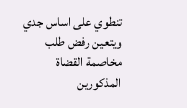تنطوي على اساس جدي ويتعين رفض طلب مخاصمة القضاة المذكورين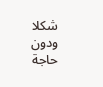شكلا ودون حاجة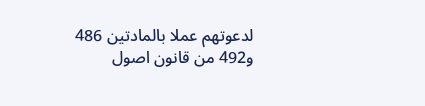لدعوتهم عملا بالمادتين 486 و492 من قانون اصول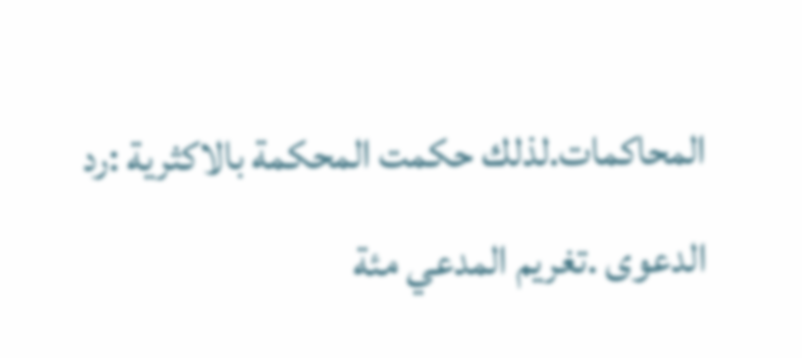المحاكمات.لذلك حكمت المحكمة بالاكثرية :رد الدعوى .تغريم المدعي مئة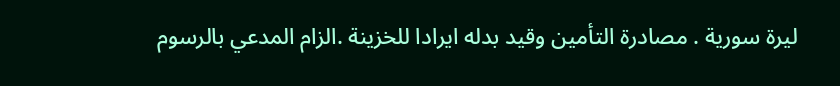ليرة سورية . مصادرة التأمين وقيد بدله ایرادا للخزينة .الزام المدعي بالرسوم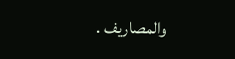والمصاريف .